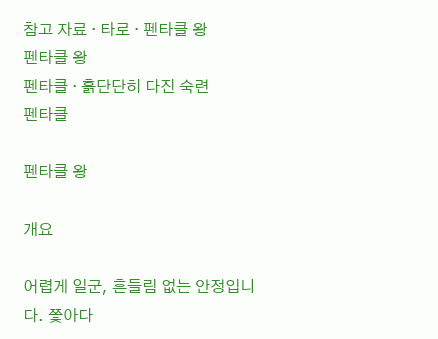참고 자료 · 타로 · 펜타클 왕
펜타클 왕
펜타클 · 흙단단히 다진 숙련
펜타클

펜타클 왕

개요

어렵게 일군, 흔들림 없는 안정입니다. 쫓아다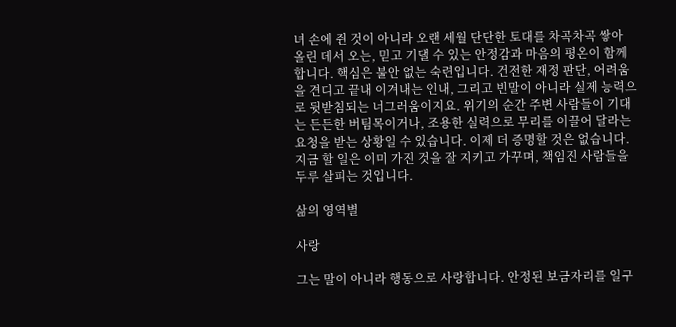녀 손에 쥔 것이 아니라 오랜 세월 단단한 토대를 차곡차곡 쌓아 올린 데서 오는, 믿고 기댈 수 있는 안정감과 마음의 평온이 함께합니다. 핵심은 불안 없는 숙련입니다. 건전한 재정 판단, 어려움을 견디고 끝내 이겨내는 인내, 그리고 빈말이 아니라 실제 능력으로 뒷받침되는 너그러움이지요. 위기의 순간 주변 사람들이 기대는 든든한 버팀목이거나, 조용한 실력으로 무리를 이끌어 달라는 요청을 받는 상황일 수 있습니다. 이제 더 증명할 것은 없습니다. 지금 할 일은 이미 가진 것을 잘 지키고 가꾸며, 책임진 사람들을 두루 살피는 것입니다.

삶의 영역별

사랑

그는 말이 아니라 행동으로 사랑합니다. 안정된 보금자리를 일구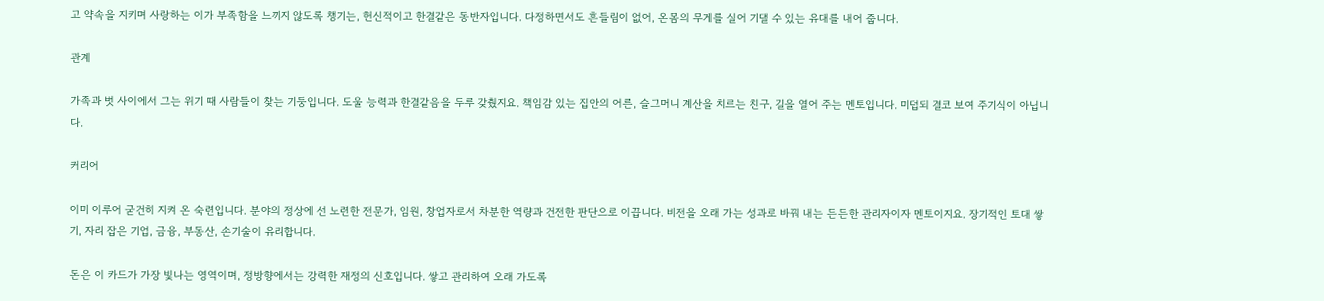고 약속을 지키며 사랑하는 이가 부족함을 느끼지 않도록 챙기는, 헌신적이고 한결같은 동반자입니다. 다정하면서도 흔들림이 없어, 온몸의 무게를 실어 기댈 수 있는 유대를 내어 줍니다.

관계

가족과 벗 사이에서 그는 위기 때 사람들이 찾는 기둥입니다. 도울 능력과 한결같음을 두루 갖췄지요. 책임감 있는 집안의 어른, 슬그머니 계산을 치르는 친구, 길을 열어 주는 멘토입니다. 미덥되 결코 보여 주기식이 아닙니다.

커리어

이미 이루어 굳건히 지켜 온 숙련입니다. 분야의 정상에 선 노련한 전문가, 임원, 창업자로서 차분한 역량과 건전한 판단으로 이끕니다. 비전을 오래 가는 성과로 바꿔 내는 든든한 관리자이자 멘토이지요. 장기적인 토대 쌓기, 자리 잡은 기업, 금융, 부동산, 손기술이 유리합니다.

돈은 이 카드가 가장 빛나는 영역이며, 정방향에서는 강력한 재정의 신호입니다. 쌓고 관리하여 오래 가도록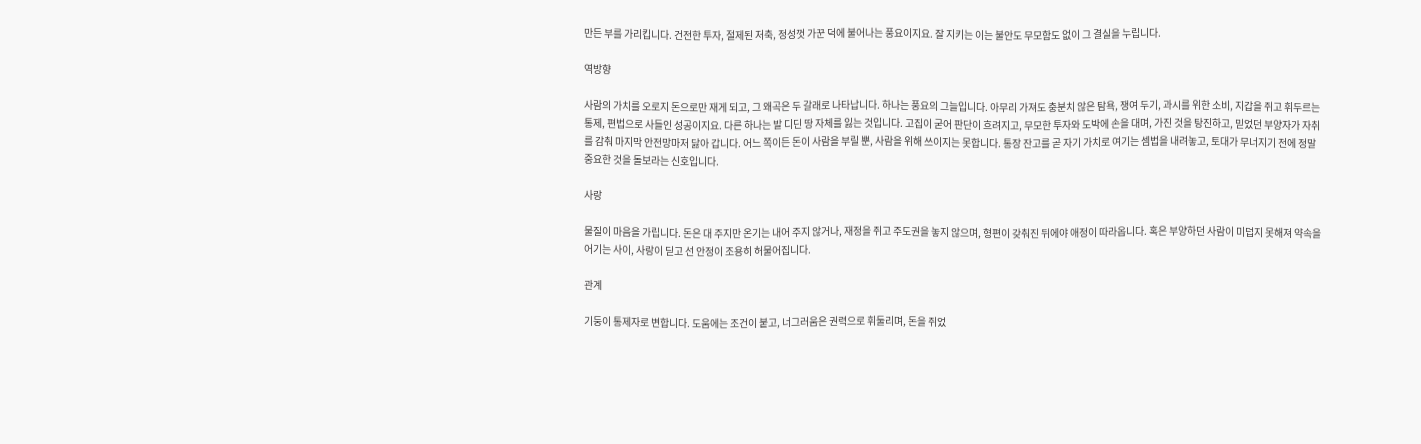만든 부를 가리킵니다. 건전한 투자, 절제된 저축, 정성껏 가꾼 덕에 불어나는 풍요이지요. 잘 지키는 이는 불안도 무모함도 없이 그 결실을 누립니다.

역방향

사람의 가치를 오로지 돈으로만 재게 되고, 그 왜곡은 두 갈래로 나타납니다. 하나는 풍요의 그늘입니다. 아무리 가져도 충분치 않은 탐욕, 쟁여 두기, 과시를 위한 소비, 지갑을 쥐고 휘두르는 통제, 편법으로 사들인 성공이지요. 다른 하나는 발 디딘 땅 자체를 잃는 것입니다. 고집이 굳어 판단이 흐려지고, 무모한 투자와 도박에 손을 대며, 가진 것을 탕진하고, 믿었던 부양자가 자취를 감춰 마지막 안전망마저 닳아 갑니다. 어느 쪽이든 돈이 사람을 부릴 뿐, 사람을 위해 쓰이지는 못합니다. 통장 잔고를 곧 자기 가치로 여기는 셈법을 내려놓고, 토대가 무너지기 전에 정말 중요한 것을 돌보라는 신호입니다.

사랑

물질이 마음을 가립니다. 돈은 대 주지만 온기는 내어 주지 않거나, 재정을 쥐고 주도권을 놓지 않으며, 형편이 갖춰진 뒤에야 애정이 따라옵니다. 혹은 부양하던 사람이 미덥지 못해져 약속을 어기는 사이, 사랑이 딛고 선 안정이 조용히 허물어집니다.

관계

기둥이 통제자로 변합니다. 도움에는 조건이 붙고, 너그러움은 권력으로 휘둘리며, 돈을 쥐었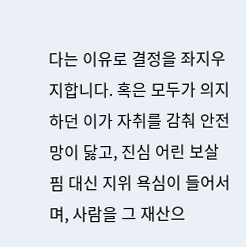다는 이유로 결정을 좌지우지합니다. 혹은 모두가 의지하던 이가 자취를 감춰 안전망이 닳고, 진심 어린 보살핌 대신 지위 욕심이 들어서며, 사람을 그 재산으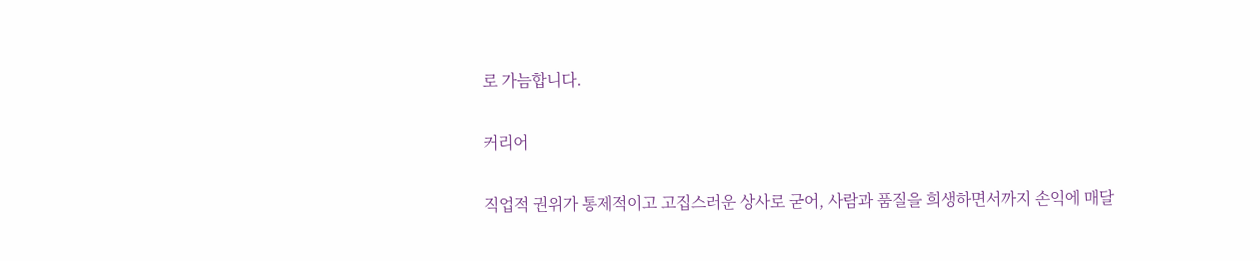로 가늠합니다.

커리어

직업적 권위가 통제적이고 고집스러운 상사로 굳어, 사람과 품질을 희생하면서까지 손익에 매달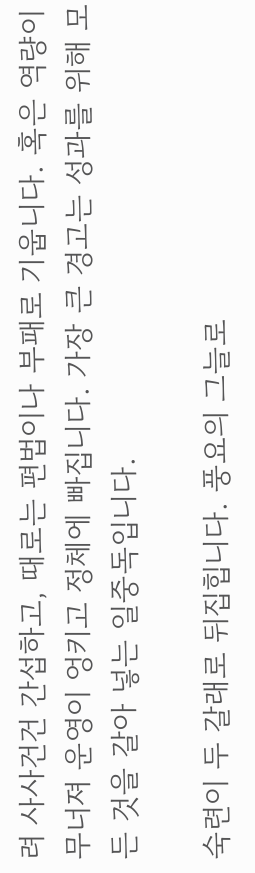려 사사건건 간섭하고, 때로는 편법이나 부패로 기웁니다. 혹은 역량이 무너져 운영이 엉키고 정체에 빠집니다. 가장 큰 경고는 성과를 위해 모든 것을 갈아 넣는 일중독입니다.

숙련이 두 갈래로 뒤집힙니다. 풍요의 그늘로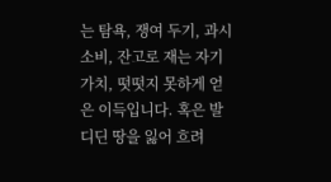는 탐욕, 쟁여 두기, 과시 소비, 잔고로 재는 자기 가치, 떳떳지 못하게 얻은 이득입니다. 혹은 발 디딘 땅을 잃어 흐려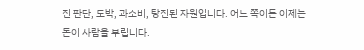진 판단, 도박, 과소비, 탕진된 자원입니다. 어느 쪽이든 이제는 돈이 사람을 부립니다.